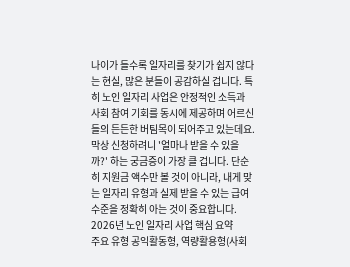나이가 들수록 일자리를 찾기가 쉽지 않다는 현실, 많은 분들이 공감하실 겁니다. 특히 노인 일자리 사업은 안정적인 소득과 사회 참여 기회를 동시에 제공하며 어르신들의 든든한 버팀목이 되어주고 있는데요. 막상 신청하려니 '얼마나 받을 수 있을까?' 하는 궁금증이 가장 클 겁니다. 단순히 지원금 액수만 볼 것이 아니라, 내게 맞는 일자리 유형과 실제 받을 수 있는 급여 수준을 정확히 아는 것이 중요합니다.
2026년 노인 일자리 사업 핵심 요약
주요 유형 공익활동형, 역량활용형(사회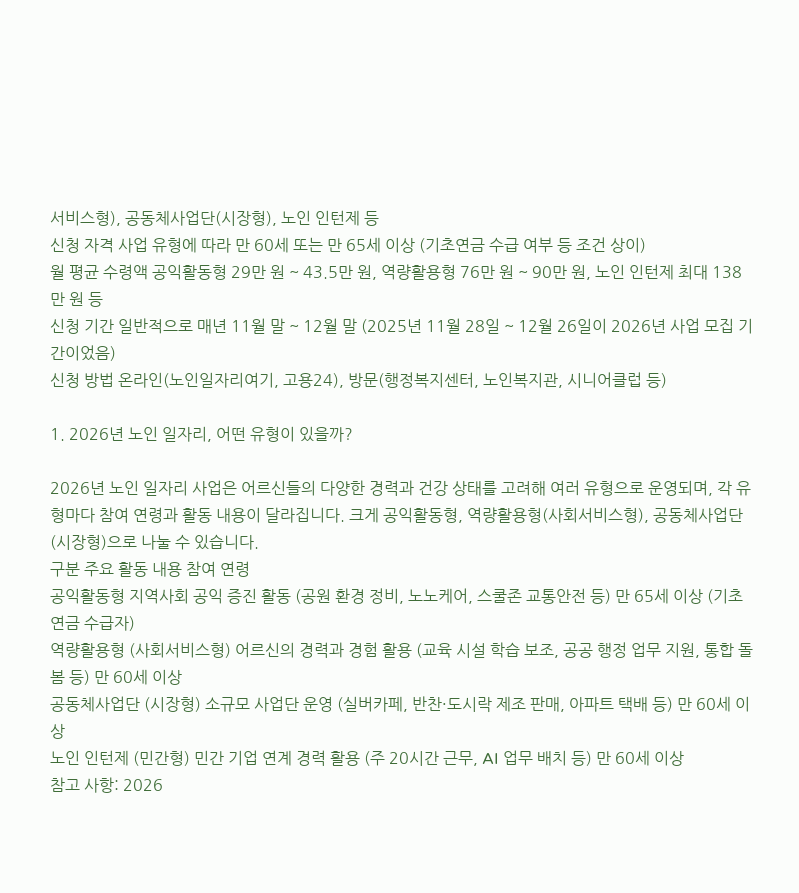서비스형), 공동체사업단(시장형), 노인 인턴제 등
신청 자격 사업 유형에 따라 만 60세 또는 만 65세 이상 (기초연금 수급 여부 등 조건 상이)
월 평균 수령액 공익활동형 29만 원 ~ 43.5만 원, 역량활용형 76만 원 ~ 90만 원, 노인 인턴제 최대 138만 원 등
신청 기간 일반적으로 매년 11월 말 ~ 12월 말 (2025년 11월 28일 ~ 12월 26일이 2026년 사업 모집 기간이었음)
신청 방법 온라인(노인일자리여기, 고용24), 방문(행정복지센터, 노인복지관, 시니어클럽 등)

1. 2026년 노인 일자리, 어떤 유형이 있을까?

2026년 노인 일자리 사업은 어르신들의 다양한 경력과 건강 상태를 고려해 여러 유형으로 운영되며, 각 유형마다 참여 연령과 활동 내용이 달라집니다. 크게 공익활동형, 역량활용형(사회서비스형), 공동체사업단(시장형)으로 나눌 수 있습니다.
구분 주요 활동 내용 참여 연령
공익활동형 지역사회 공익 증진 활동 (공원 환경 정비, 노노케어, 스쿨존 교통안전 등) 만 65세 이상 (기초연금 수급자)
역량활용형 (사회서비스형) 어르신의 경력과 경험 활용 (교육 시설 학습 보조, 공공 행정 업무 지원, 통합 돌봄 등) 만 60세 이상
공동체사업단 (시장형) 소규모 사업단 운영 (실버카페, 반찬·도시락 제조 판매, 아파트 택배 등) 만 60세 이상
노인 인턴제 (민간형) 민간 기업 연계 경력 활용 (주 20시간 근무, AI 업무 배치 등) 만 60세 이상
참고 사항: 2026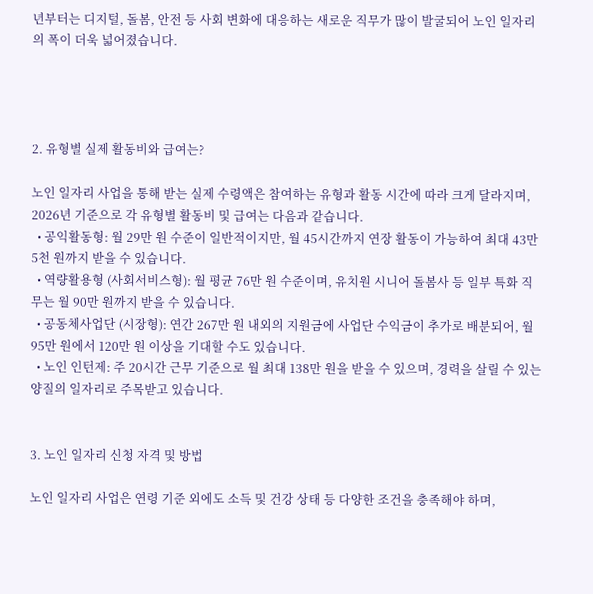년부터는 디지털, 돌봄, 안전 등 사회 변화에 대응하는 새로운 직무가 많이 발굴되어 노인 일자리의 폭이 더욱 넓어졌습니다.




2. 유형별 실제 활동비와 급여는?

노인 일자리 사업을 통해 받는 실제 수령액은 참여하는 유형과 활동 시간에 따라 크게 달라지며, 2026년 기준으로 각 유형별 활동비 및 급여는 다음과 같습니다.
  • 공익활동형: 월 29만 원 수준이 일반적이지만, 월 45시간까지 연장 활동이 가능하여 최대 43만 5천 원까지 받을 수 있습니다.
  • 역량활용형 (사회서비스형): 월 평균 76만 원 수준이며, 유치원 시니어 돌봄사 등 일부 특화 직무는 월 90만 원까지 받을 수 있습니다.
  • 공동체사업단 (시장형): 연간 267만 원 내외의 지원금에 사업단 수익금이 추가로 배분되어, 월 95만 원에서 120만 원 이상을 기대할 수도 있습니다.
  • 노인 인턴제: 주 20시간 근무 기준으로 월 최대 138만 원을 받을 수 있으며, 경력을 살릴 수 있는 양질의 일자리로 주목받고 있습니다.


3. 노인 일자리 신청 자격 및 방법

노인 일자리 사업은 연령 기준 외에도 소득 및 건강 상태 등 다양한 조건을 충족해야 하며,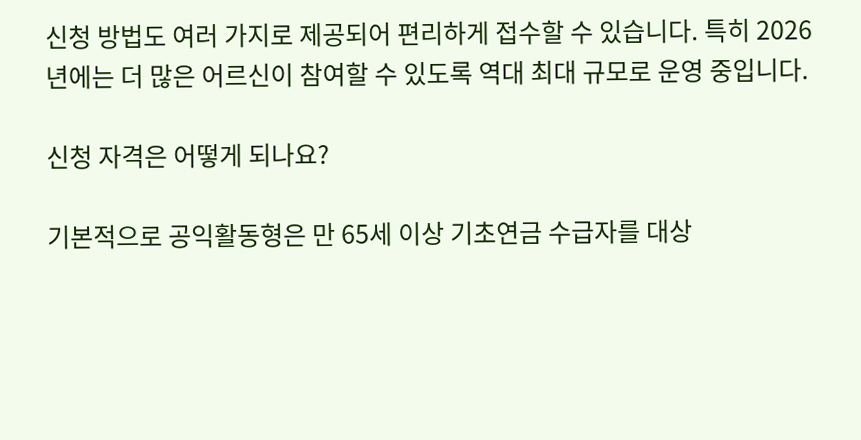신청 방법도 여러 가지로 제공되어 편리하게 접수할 수 있습니다. 특히 2026년에는 더 많은 어르신이 참여할 수 있도록 역대 최대 규모로 운영 중입니다.

신청 자격은 어떻게 되나요?

기본적으로 공익활동형은 만 65세 이상 기초연금 수급자를 대상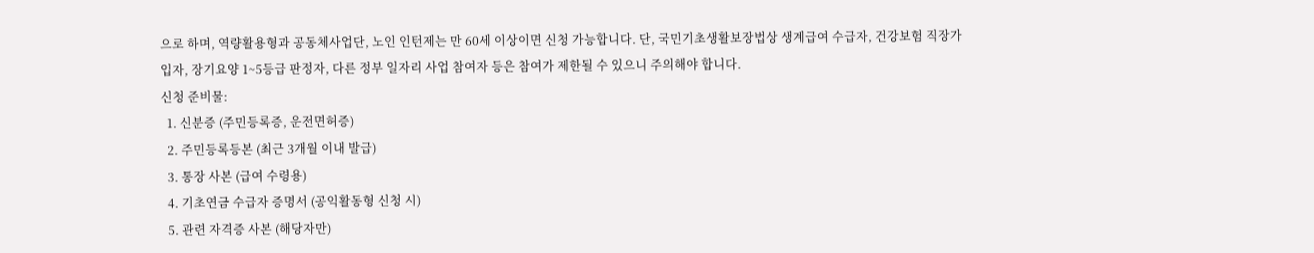으로 하며, 역량활용형과 공동체사업단, 노인 인턴제는 만 60세 이상이면 신청 가능합니다. 단, 국민기초생활보장법상 생계급여 수급자, 건강보험 직장가입자, 장기요양 1~5등급 판정자, 다른 정부 일자리 사업 참여자 등은 참여가 제한될 수 있으니 주의해야 합니다.
신청 준비물:
  1. 신분증 (주민등록증, 운전면허증)
  2. 주민등록등본 (최근 3개월 이내 발급)
  3. 통장 사본 (급여 수령용)
  4. 기초연금 수급자 증명서 (공익활동형 신청 시)
  5. 관련 자격증 사본 (해당자만)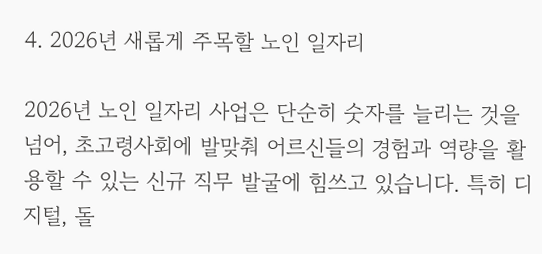4. 2026년 새롭게 주목할 노인 일자리

2026년 노인 일자리 사업은 단순히 숫자를 늘리는 것을 넘어, 초고령사회에 발맞춰 어르신들의 경험과 역량을 활용할 수 있는 신규 직무 발굴에 힘쓰고 있습니다. 특히 디지털, 돌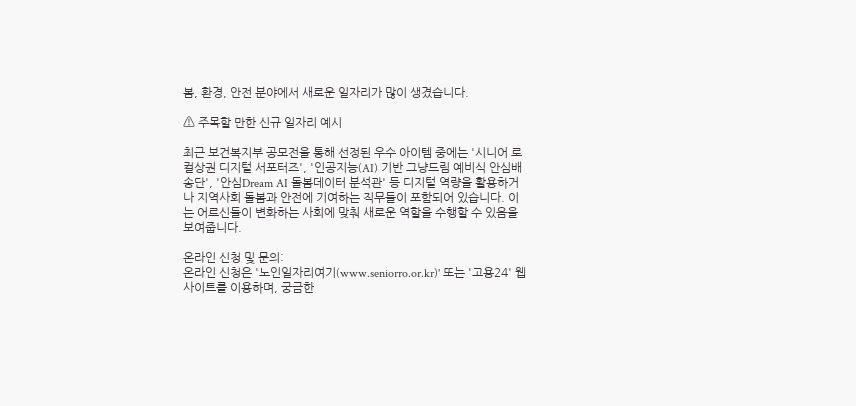봄, 환경, 안전 분야에서 새로운 일자리가 많이 생겼습니다.

⚠ 주목할 만한 신규 일자리 예시

최근 보건복지부 공모전을 통해 선정된 우수 아이템 중에는 '시니어 로컬상권 디지털 서포터즈', '인공지능(AI) 기반 그냥드림 예비식 안심배송단', '안심Dream AI 돌봄데이터 분석관' 등 디지털 역량을 활용하거나 지역사회 돌봄과 안전에 기여하는 직무들이 포함되어 있습니다. 이는 어르신들이 변화하는 사회에 맞춰 새로운 역할을 수행할 수 있음을 보여줍니다.

온라인 신청 및 문의:
온라인 신청은 '노인일자리여기(www.seniorro.or.kr)' 또는 '고용24' 웹사이트를 이용하며, 궁금한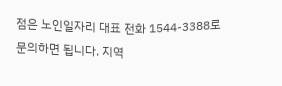점은 노인일자리 대표 전화 1544-3388로 문의하면 됩니다. 지역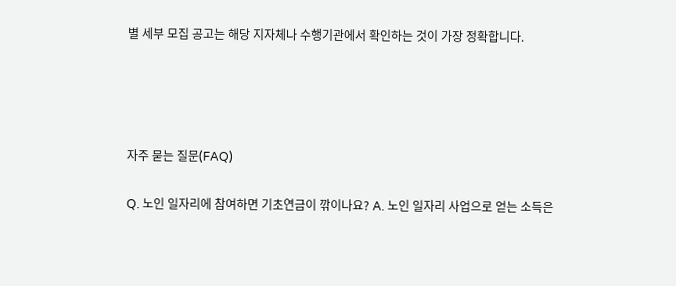별 세부 모집 공고는 해당 지자체나 수행기관에서 확인하는 것이 가장 정확합니다.




자주 묻는 질문(FAQ)

Q. 노인 일자리에 참여하면 기초연금이 깎이나요? A. 노인 일자리 사업으로 얻는 소득은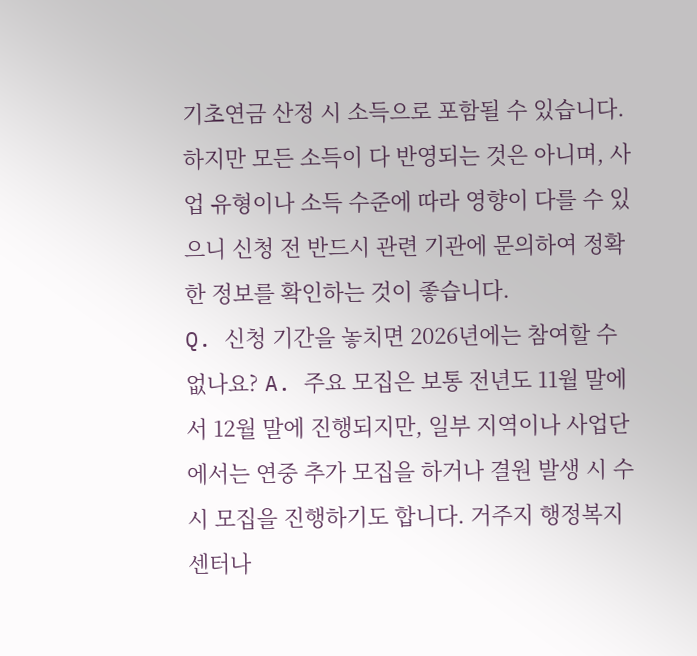기초연금 산정 시 소득으로 포함될 수 있습니다. 하지만 모든 소득이 다 반영되는 것은 아니며, 사업 유형이나 소득 수준에 따라 영향이 다를 수 있으니 신청 전 반드시 관련 기관에 문의하여 정확한 정보를 확인하는 것이 좋습니다.
Q. 신청 기간을 놓치면 2026년에는 참여할 수 없나요? A. 주요 모집은 보통 전년도 11월 말에서 12월 말에 진행되지만, 일부 지역이나 사업단에서는 연중 추가 모집을 하거나 결원 발생 시 수시 모집을 진행하기도 합니다. 거주지 행정복지센터나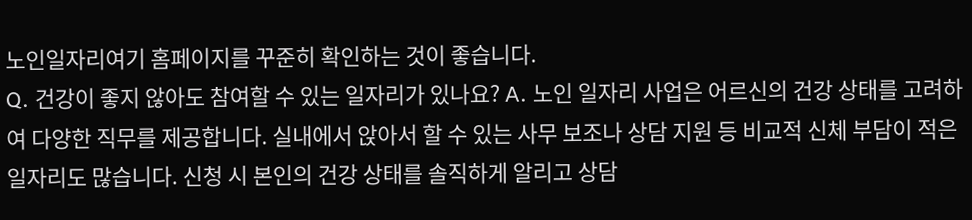노인일자리여기 홈페이지를 꾸준히 확인하는 것이 좋습니다.
Q. 건강이 좋지 않아도 참여할 수 있는 일자리가 있나요? A. 노인 일자리 사업은 어르신의 건강 상태를 고려하여 다양한 직무를 제공합니다. 실내에서 앉아서 할 수 있는 사무 보조나 상담 지원 등 비교적 신체 부담이 적은 일자리도 많습니다. 신청 시 본인의 건강 상태를 솔직하게 알리고 상담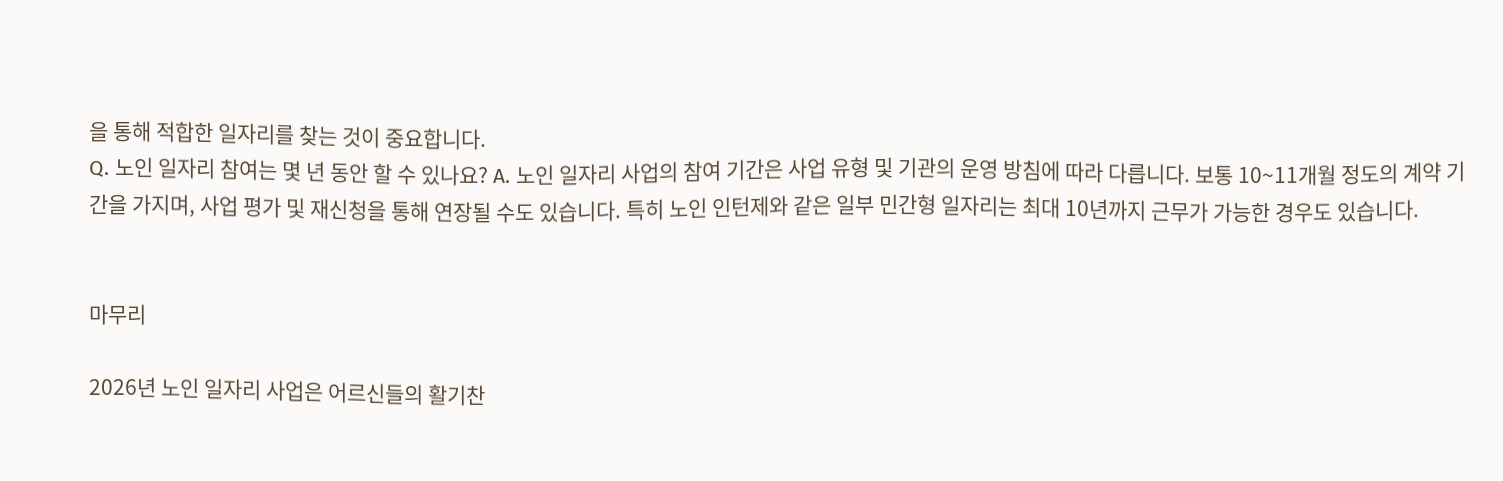을 통해 적합한 일자리를 찾는 것이 중요합니다.
Q. 노인 일자리 참여는 몇 년 동안 할 수 있나요? A. 노인 일자리 사업의 참여 기간은 사업 유형 및 기관의 운영 방침에 따라 다릅니다. 보통 10~11개월 정도의 계약 기간을 가지며, 사업 평가 및 재신청을 통해 연장될 수도 있습니다. 특히 노인 인턴제와 같은 일부 민간형 일자리는 최대 10년까지 근무가 가능한 경우도 있습니다.


마무리

2026년 노인 일자리 사업은 어르신들의 활기찬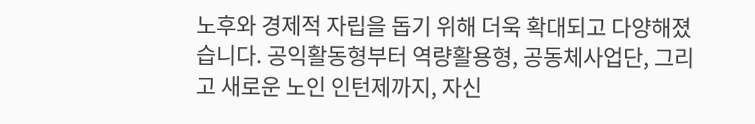노후와 경제적 자립을 돕기 위해 더욱 확대되고 다양해졌습니다. 공익활동형부터 역량활용형, 공동체사업단, 그리고 새로운 노인 인턴제까지, 자신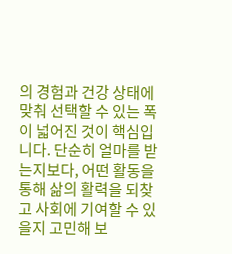의 경험과 건강 상태에 맞춰 선택할 수 있는 폭이 넓어진 것이 핵심입니다. 단순히 얼마를 받는지보다, 어떤 활동을 통해 삶의 활력을 되찾고 사회에 기여할 수 있을지 고민해 보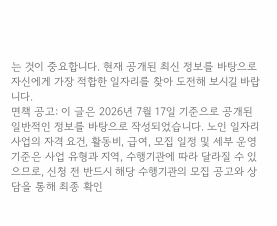는 것이 중요합니다. 현재 공개된 최신 정보를 바탕으로 자신에게 가장 적합한 일자리를 찾아 도전해 보시길 바랍니다.
면책 공고: 이 글은 2026년 7월 17일 기준으로 공개된 일반적인 정보를 바탕으로 작성되었습니다. 노인 일자리 사업의 자격 요건, 활동비, 급여, 모집 일정 및 세부 운영 기준은 사업 유형과 지역, 수행기관에 따라 달라질 수 있으므로, 신청 전 반드시 해당 수행기관의 모집 공고와 상담을 통해 최종 확인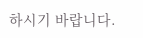하시기 바랍니다.